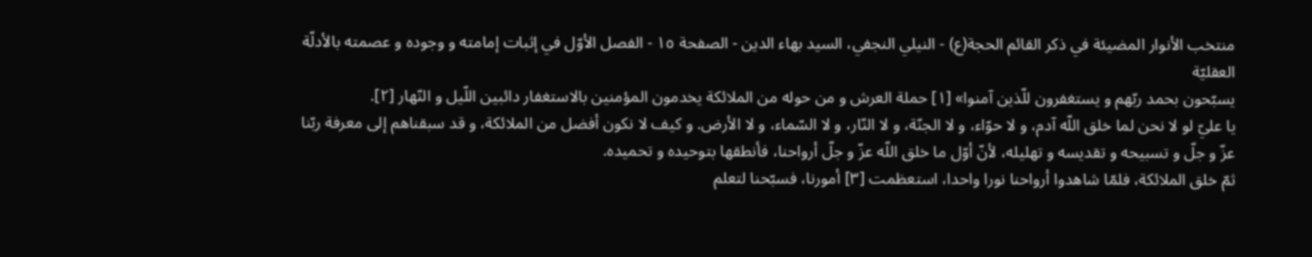منتخب الأنوار المضيئة في ذكر القائم الحجة(ع) - النيلي النجفي، السيد بهاء الدين - الصفحة ١٥ - الفصل الأوّل في إثبات إمامته و وجوده و عصمته بالأدلّة العقليّة
يسبّحون بحمد ربّهم و يستغفرون للّذين آمنوا» [١] حملة العرش و من حوله من الملائكة يخدمون المؤمنين بالاستغفار دائبين اللّيل و النّهار [٢].
يا عليّ لو لا نحن لما خلق اللّه آدم، و لا حوّاء، و لا الجنّة، و لا النّار، و لا السّماء، و لا الأرض. و كيف لا نكون أفضل من الملائكة، و قد سبقناهم إلى معرفة ربّنا عزّ و جلّ و تسبيحه و تقديسه و تهليله، لأنّ أوّل ما خلق اللّه عزّ و جلّ أرواحنا، فأنطقها بتوحيده و تحميده.
ثمّ خلق الملائكة، فلمّا شاهدوا أرواحنا نورا واحدا، استعظمت [٣] أمورنا، فسبّحنا لتعلم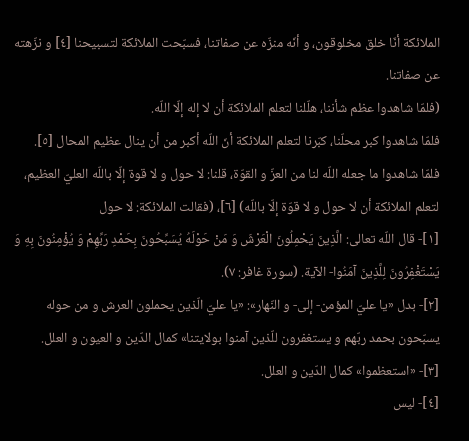الملائكة أنّا خلق مخلوقون، و أنّه منزّه عن صفاتنا، فسبّحت الملائكة لتسبيحنا [٤] و نزّهته عن صفاتنا.
(فلمّا شاهدوا عظم شأننا، هلّلنا لتعلم الملائكة أن لا إله إلّا اللّه.
فلمّا شاهدوا كبر محلّنا، كبّرنا لتعلم الملائكة أنّ اللّه أكبر من أن ينال عظيم المحال [٥].
فلمّا شاهدوا ما جعله اللّه لنا من العزّ و القوّة، قلنا: لا حول و لا قوة إلّا باللّه العليّ العظيم، لتعلم الملائكة أن لا حول و لا قوّة إلّا باللّه) [٦]، (فقالت الملائكة: لا حول
[١]- قال اللّه تعالى: الَّذِينَ يَحْمِلُونَ الْعَرْشَ وَ مَنْ حَوْلَهُ يُسَبِّحُونَ بِحَمْدِ رَبِّهِمْ وَ يُؤْمِنُونَ بِهِ وَ يَسْتَغْفِرُونَ لِلَّذِينَ آمَنُوا- الآية. (سورة غافر: ٧).
[٢]- بدل «يا عليّ المؤمن- إلى- و النّهار»: «يا عليّ الّذين يحملون العرش و من حوله يسبّحون بحمد ربّهم و يستغفرون للّذين آمنوا بولايتنا» كمال الدّين و العيون و العلل.
[٣]- «استعظموا» كمال الدّين و العلل.
[٤]- ليس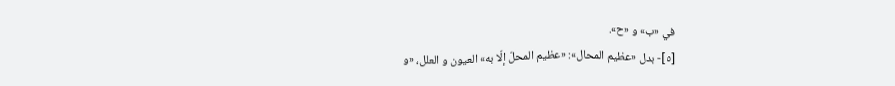في «ب» و «ح».
[٥]- بدل «عظيم المحال»: «عظيم المحلّ إلّا به» العيون و العلل، «و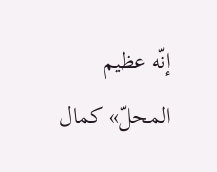إنّه عظيم المحلّ» كمال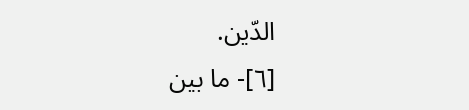الدّين.
[٦]- ما بين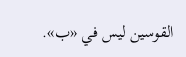القوسين ليس في «ب».